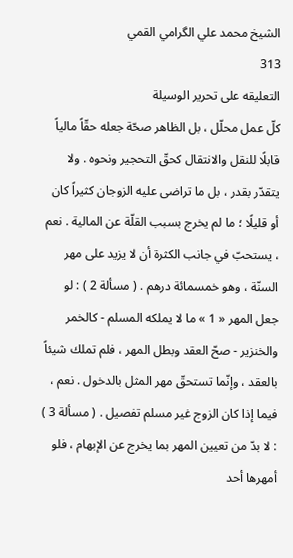الشيخ محمد علي الگرامي القمي
313
التعليقه على تحرير الوسيلة
كلّ عمل محلّل ، بل الظاهر صحّة جعله حقّاً مالياً قابلًا للنقل والانتقال كحقّ التحجير ونحوه . ولا يتقدّر بقدر ، بل ما تراضى عليه الزوجان كثيراً كان أو قليلًا ؛ ما لم يخرج بسبب القلّة عن المالية . نعم ، يستحبّ في جانب الكثرة أن لا يزيد على مهر السنّة ، وهو خمسمائة درهم . ( مسألة 2 ) : لو جعل المهر « 1 » ما لا يملكه المسلم - كالخمر والخنزير - صحّ العقد وبطل المهر ، فلم تملك شيئاً بالعقد ، وإنّما تستحقّ مهر المثل بالدخول . نعم ، فيما إذا كان الزوج غير مسلم تفصيل . ( مسألة 3 ) : لا بدّ من تعيين المهر بما يخرج عن الإبهام ، فلو أمهرها أحد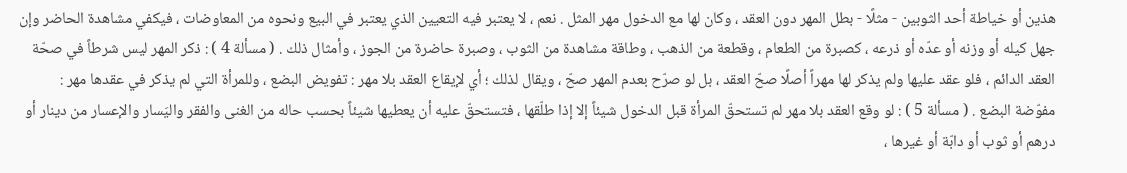هذين أو خياطة أحد الثوبين - مثلًا - بطل المهر دون العقد ، وكان لها مع الدخول مهر المثل . نعم ، لا يعتبر فيه التعيين الذي يعتبر في البيع ونحوه من المعاوضات ، فيكفي مشاهدة الحاضر وإن جهل كيله أو وزنه أو عدّه أو ذرعه ، كصبرة من الطعام ، وقطعة من الذهب ، وطاقة مشاهدة من الثوب ، وصبرة حاضرة من الجوز ، وأمثال ذلك . ( مسألة 4 ) : ذكر المهر ليس شرطاً في صحّة العقد الدائم ، فلو عقد عليها ولم يذكر لها مهراً أصلًا صحّ العقد ، بل لو صرّح بعدم المهر صحّ ، ويقال لذلك ؛ أي لإيقاع العقد بلا مهر : تفويض البضع ، وللمرأة التي لم يذكر في عقدها مهر : مفوّضة البضع . ( مسألة 5 ) : لو وقع العقد بلا مهر لم تستحقّ المرأة قبل الدخول شيئاً إلا إذا طلّقها ، فتستحقّ عليه أن يعطيها شيئاً بحسب حاله من الغنى والفقر واليَسار والإعسار من دينار أو درهم أو ثوب أو دابّة أو غيرها ،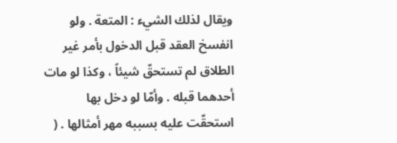ويقال لذلك الشيء : المتعة . ولو انفسخ العقد قبل الدخول بأمر غير الطلاق لم تستحقّ شيئاً ، وكذا لو مات أحدهما قبله . وأمّا لو دخل بها استحقّت عليه بسببه مهر أمثالها . (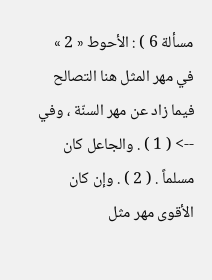مسألة 6 ) : الأحوط « 2 » في مهر المثل هنا التصالح فيما زاد عن مهر السنّة ، وفي
--> ( 1 ) . والجاعل كان مسلماً . ( 2 ) . وإن كان الأقوى مهر مثل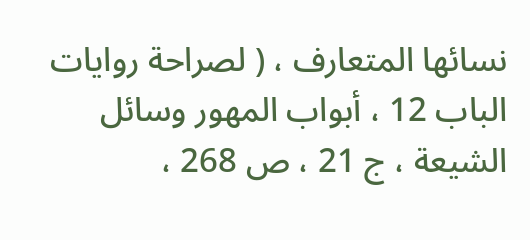نسائها المتعارف ، ( لصراحة روايات الباب 12 ، أبواب المهور وسائل الشيعة ، ج 21 ، ص 268 ،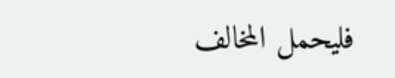فليحمل المخالف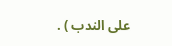على الندب ) .